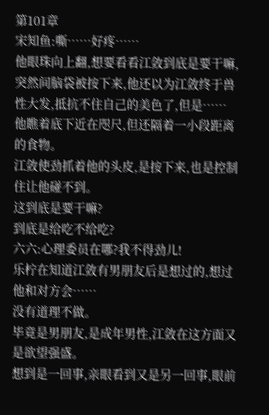第101章
宋知鱼:嘶……好疼……
他眼珠向上翻,想要看看江敛到底是要干嘛,突然间脑袋被按下来,他还以为江敛终于兽性大发,抵抗不住自己的美色了,但是……
他瞧着底下近在咫尺,但还隔着一小段距离的食物。
江敛使劲抓着他的头皮,是按下来,也是控制住让他碰不到。
这到底是要干嘛?
到底是给吃不给吃?
六六:心理委员在哪?我不得劲儿!
乐柠在知道江敛有男朋友后是想过的,想过他和对方会……
没有道理不做。
毕竟是男朋友,是成年男性,江敛在这方面又是欲望强盛。
想到是一回事,亲眼看到又是另一回事,眼前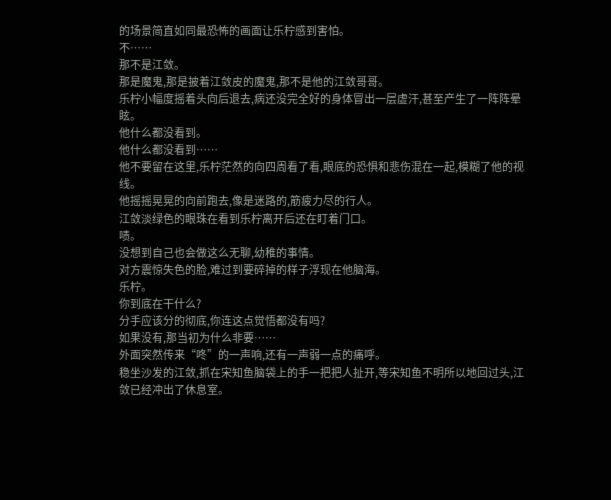的场景简直如同最恐怖的画面让乐柠感到害怕。
不……
那不是江敛。
那是魔鬼,那是披着江敛皮的魔鬼,那不是他的江敛哥哥。
乐柠小幅度摇着头向后退去,病还没完全好的身体冒出一层虚汗,甚至产生了一阵阵晕眩。
他什么都没看到。
他什么都没看到……
他不要留在这里,乐柠茫然的向四周看了看,眼底的恐惧和悲伤混在一起,模糊了他的视线。
他摇摇晃晃的向前跑去,像是迷路的,筋疲力尽的行人。
江敛淡绿色的眼珠在看到乐柠离开后还在盯着门口。
啧。
没想到自己也会做这么无聊,幼稚的事情。
对方震惊失色的脸,难过到要碎掉的样子浮现在他脑海。
乐柠。
你到底在干什么?
分手应该分的彻底,你连这点觉悟都没有吗?
如果没有,那当初为什么非要……
外面突然传来“咚”的一声响,还有一声弱一点的痛呼。
稳坐沙发的江敛,抓在宋知鱼脑袋上的手一把把人扯开,等宋知鱼不明所以地回过头,江敛已经冲出了休息室。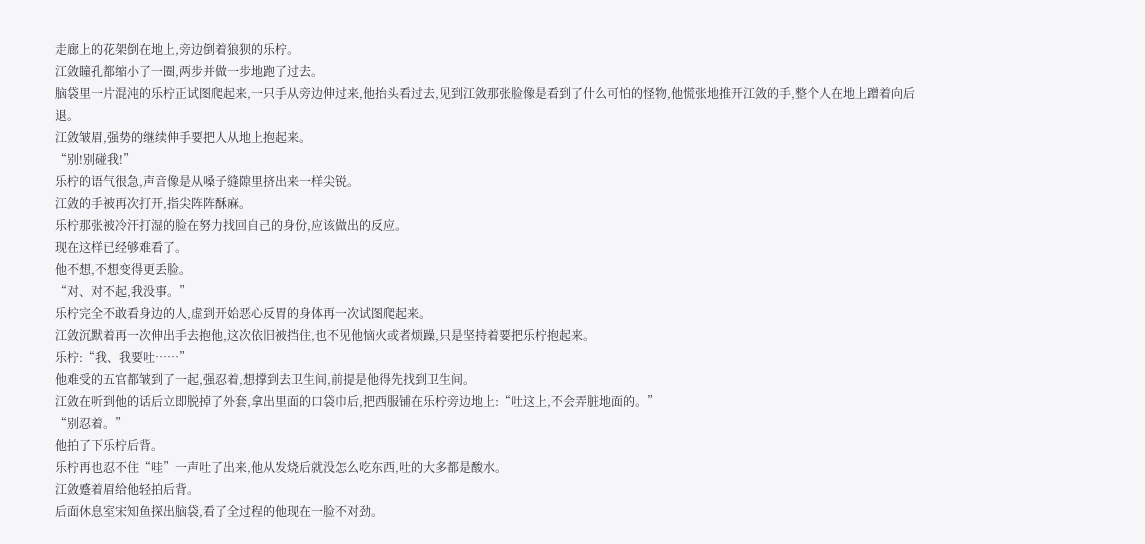走廊上的花架倒在地上,旁边倒着狼狈的乐柠。
江敛瞳孔都缩小了一圈,两步并做一步地跑了过去。
脑袋里一片混沌的乐柠正试图爬起来,一只手从旁边伸过来,他抬头看过去,见到江敛那张脸像是看到了什么可怕的怪物,他慌张地推开江敛的手,整个人在地上蹭着向后退。
江敛皱眉,强势的继续伸手要把人从地上抱起来。
“别!别碰我!”
乐柠的语气很急,声音像是从嗓子缝隙里挤出来一样尖锐。
江敛的手被再次打开,指尖阵阵酥麻。
乐柠那张被冷汗打湿的脸在努力找回自己的身份,应该做出的反应。
现在这样已经够难看了。
他不想,不想变得更丢脸。
“对、对不起,我没事。”
乐柠完全不敢看身边的人,虚到开始恶心反胃的身体再一次试图爬起来。
江敛沉默着再一次伸出手去抱他,这次依旧被挡住,也不见他恼火或者烦躁,只是坚持着要把乐柠抱起来。
乐柠:“我、我要吐……”
他难受的五官都皱到了一起,强忍着,想撑到去卫生间,前提是他得先找到卫生间。
江敛在听到他的话后立即脱掉了外套,拿出里面的口袋巾后,把西服铺在乐柠旁边地上:“吐这上,不会弄脏地面的。”
“别忍着。”
他拍了下乐柠后背。
乐柠再也忍不住“哇”一声吐了出来,他从发烧后就没怎么吃东西,吐的大多都是酸水。
江敛蹙着眉给他轻拍后背。
后面休息室宋知鱼探出脑袋,看了全过程的他现在一脸不对劲。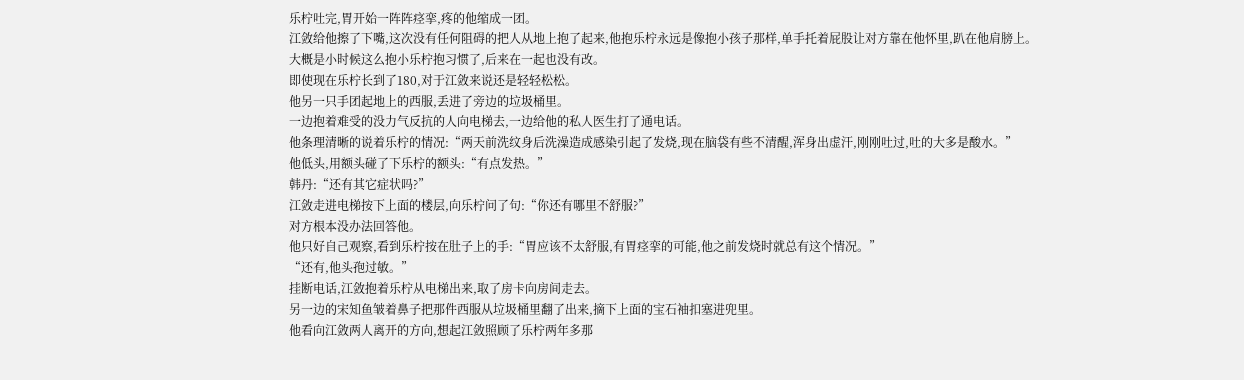乐柠吐完,胃开始一阵阵痉挛,疼的他缩成一团。
江敛给他擦了下嘴,这次没有任何阻碍的把人从地上抱了起来,他抱乐柠永远是像抱小孩子那样,单手托着屁股让对方靠在他怀里,趴在他肩膀上。
大概是小时候这么抱小乐柠抱习惯了,后来在一起也没有改。
即使现在乐柠长到了180,对于江敛来说还是轻轻松松。
他另一只手团起地上的西服,丢进了旁边的垃圾桶里。
一边抱着难受的没力气反抗的人向电梯去,一边给他的私人医生打了通电话。
他条理清晰的说着乐柠的情况:“两天前洗纹身后洗澡造成感染引起了发烧,现在脑袋有些不清醒,浑身出虚汗,刚刚吐过,吐的大多是酸水。”
他低头,用额头碰了下乐柠的额头:“有点发热。”
韩丹:“还有其它症状吗?”
江敛走进电梯按下上面的楼层,向乐柠问了句:“你还有哪里不舒服?”
对方根本没办法回答他。
他只好自己观察,看到乐柠按在肚子上的手:“胃应该不太舒服,有胃痉挛的可能,他之前发烧时就总有这个情况。”
“还有,他头孢过敏。”
挂断电话,江敛抱着乐柠从电梯出来,取了房卡向房间走去。
另一边的宋知鱼皱着鼻子把那件西服从垃圾桶里翻了出来,摘下上面的宝石袖扣塞进兜里。
他看向江敛两人离开的方向,想起江敛照顾了乐柠两年多那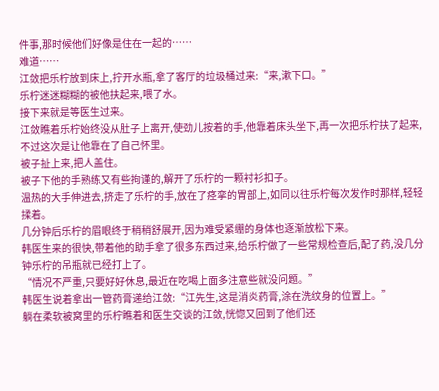件事,那时候他们好像是住在一起的……
难道……
江敛把乐柠放到床上,拧开水瓶,拿了客厅的垃圾桶过来:“来,漱下口。”
乐柠迷迷糊糊的被他扶起来,喂了水。
接下来就是等医生过来。
江敛瞧着乐柠始终没从肚子上离开,使劲儿按着的手,他靠着床头坐下,再一次把乐柠扶了起来,不过这次是让他靠在了自己怀里。
被子扯上来,把人盖住。
被子下他的手熟练又有些拘谨的,解开了乐柠的一颗衬衫扣子。
温热的大手伸进去,挤走了乐柠的手,放在了痉挛的胃部上,如同以往乐柠每次发作时那样,轻轻揉着。
几分钟后乐柠的眉眼终于稍稍舒展开,因为难受紧绷的身体也逐渐放松下来。
韩医生来的很快,带着他的助手拿了很多东西过来,给乐柠做了一些常规检查后,配了药,没几分钟乐柠的吊瓶就已经打上了。
“情况不严重,只要好好休息,最近在吃喝上面多注意些就没问题。”
韩医生说着拿出一管药膏递给江敛:“江先生,这是消炎药膏,涂在洗纹身的位置上。”
躺在柔软被窝里的乐柠瞧着和医生交谈的江敛,恍惚又回到了他们还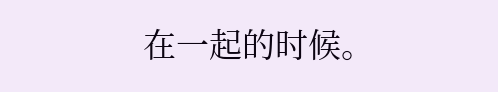在一起的时候。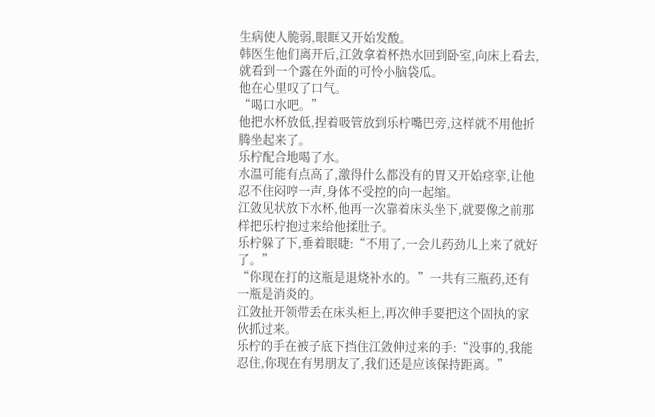生病使人脆弱,眼眶又开始发酸。
韩医生他们离开后,江敛拿着杯热水回到卧室,向床上看去,就看到一个露在外面的可怜小脑袋瓜。
他在心里叹了口气。
“喝口水吧。”
他把水杯放低,捏着吸管放到乐柠嘴巴旁,这样就不用他折腾坐起来了。
乐柠配合地喝了水。
水温可能有点高了,激得什么都没有的胃又开始痉挛,让他忍不住闷哼一声,身体不受控的向一起缩。
江敛见状放下水杯,他再一次靠着床头坐下,就要像之前那样把乐柠抱过来给他揉肚子。
乐柠躲了下,垂着眼睫:“不用了,一会儿药劲儿上来了就好了。”
“你现在打的这瓶是退烧补水的。”一共有三瓶药,还有一瓶是消炎的。
江敛扯开领带丢在床头柜上,再次伸手要把这个固执的家伙抓过来。
乐柠的手在被子底下挡住江敛伸过来的手:“没事的,我能忍住,你现在有男朋友了,我们还是应该保持距离。”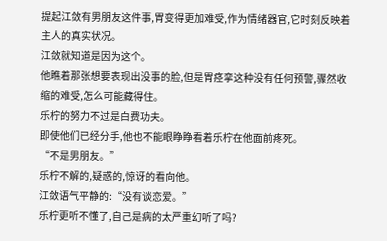提起江敛有男朋友这件事,胃变得更加难受,作为情绪器官,它时刻反映着主人的真实状况。
江敛就知道是因为这个。
他瞧着那张想要表现出没事的脸,但是胃痉挛这种没有任何预警,骤然收缩的难受,怎么可能藏得住。
乐柠的努力不过是白费功夫。
即使他们已经分手,他也不能眼睁睁看着乐柠在他面前疼死。
“不是男朋友。”
乐柠不解的,疑惑的,惊讶的看向他。
江敛语气平静的:“没有谈恋爱。”
乐柠更听不懂了,自己是病的太严重幻听了吗?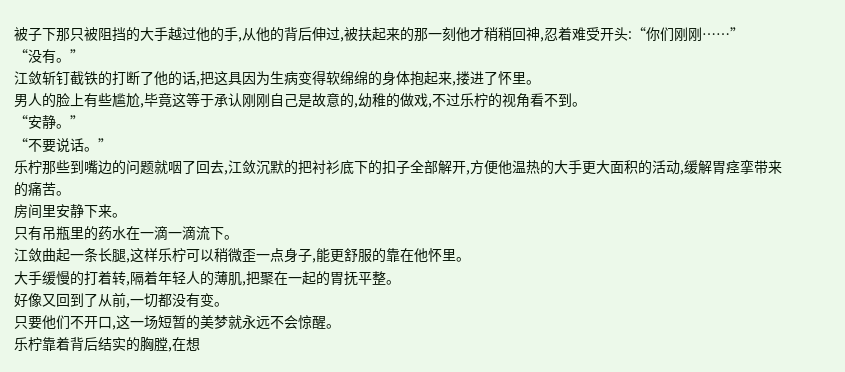被子下那只被阻挡的大手越过他的手,从他的背后伸过,被扶起来的那一刻他才稍稍回神,忍着难受开头:“你们刚刚……”
“没有。”
江敛斩钉截铁的打断了他的话,把这具因为生病变得软绵绵的身体抱起来,搂进了怀里。
男人的脸上有些尴尬,毕竟这等于承认刚刚自己是故意的,幼稚的做戏,不过乐柠的视角看不到。
“安静。”
“不要说话。”
乐柠那些到嘴边的问题就咽了回去,江敛沉默的把衬衫底下的扣子全部解开,方便他温热的大手更大面积的活动,缓解胃痉挛带来的痛苦。
房间里安静下来。
只有吊瓶里的药水在一滴一滴流下。
江敛曲起一条长腿,这样乐柠可以稍微歪一点身子,能更舒服的靠在他怀里。
大手缓慢的打着转,隔着年轻人的薄肌,把聚在一起的胃抚平整。
好像又回到了从前,一切都没有变。
只要他们不开口,这一场短暂的美梦就永远不会惊醒。
乐柠靠着背后结实的胸膛,在想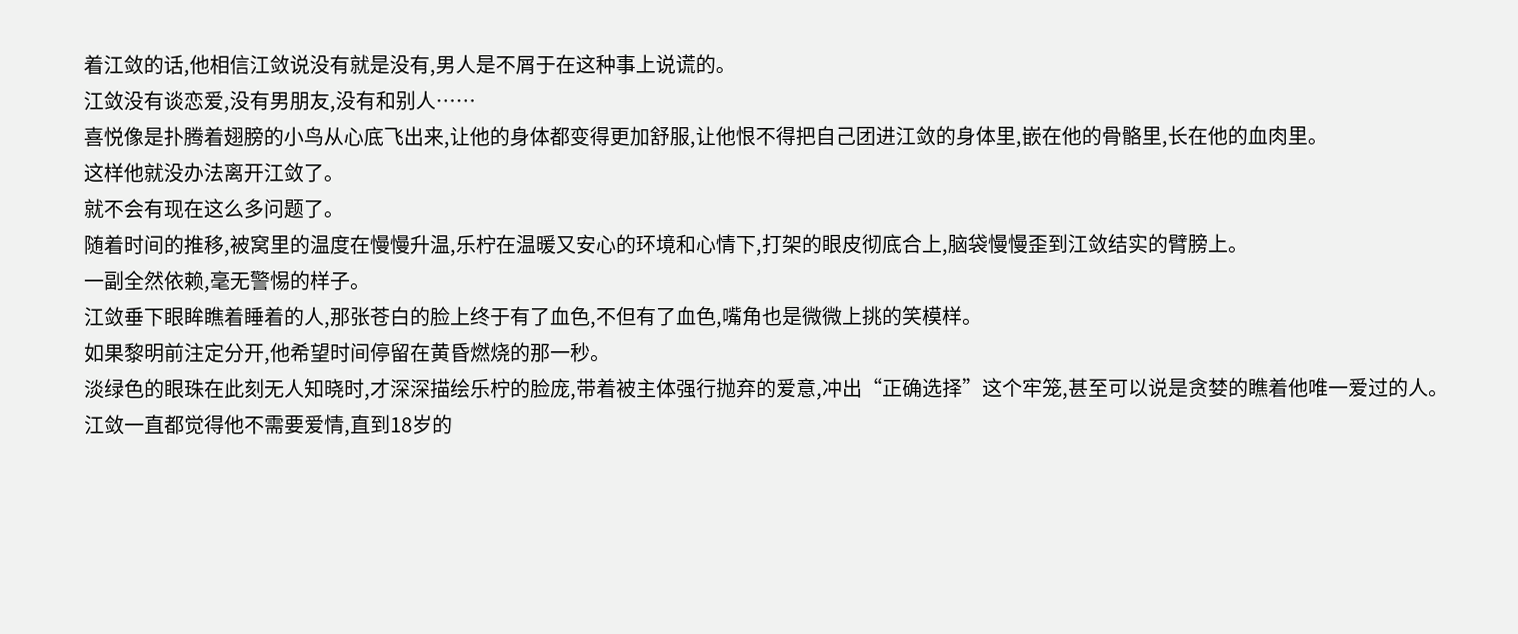着江敛的话,他相信江敛说没有就是没有,男人是不屑于在这种事上说谎的。
江敛没有谈恋爱,没有男朋友,没有和别人……
喜悦像是扑腾着翅膀的小鸟从心底飞出来,让他的身体都变得更加舒服,让他恨不得把自己团进江敛的身体里,嵌在他的骨骼里,长在他的血肉里。
这样他就没办法离开江敛了。
就不会有现在这么多问题了。
随着时间的推移,被窝里的温度在慢慢升温,乐柠在温暖又安心的环境和心情下,打架的眼皮彻底合上,脑袋慢慢歪到江敛结实的臂膀上。
一副全然依赖,毫无警惕的样子。
江敛垂下眼眸瞧着睡着的人,那张苍白的脸上终于有了血色,不但有了血色,嘴角也是微微上挑的笑模样。
如果黎明前注定分开,他希望时间停留在黄昏燃烧的那一秒。
淡绿色的眼珠在此刻无人知晓时,才深深描绘乐柠的脸庞,带着被主体强行抛弃的爱意,冲出“正确选择”这个牢笼,甚至可以说是贪婪的瞧着他唯一爱过的人。
江敛一直都觉得他不需要爱情,直到18岁的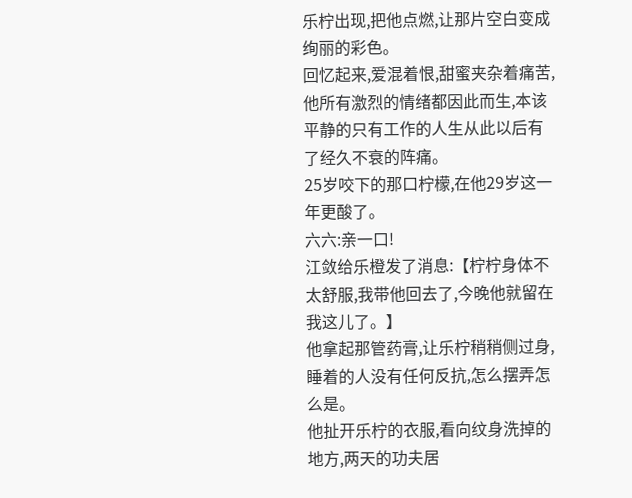乐柠出现,把他点燃,让那片空白变成绚丽的彩色。
回忆起来,爱混着恨,甜蜜夹杂着痛苦,他所有激烈的情绪都因此而生,本该平静的只有工作的人生从此以后有了经久不衰的阵痛。
25岁咬下的那口柠檬,在他29岁这一年更酸了。
六六:亲一口!
江敛给乐橙发了消息:【柠柠身体不太舒服,我带他回去了,今晚他就留在我这儿了。】
他拿起那管药膏,让乐柠稍稍侧过身,睡着的人没有任何反抗,怎么摆弄怎么是。
他扯开乐柠的衣服,看向纹身洗掉的地方,两天的功夫居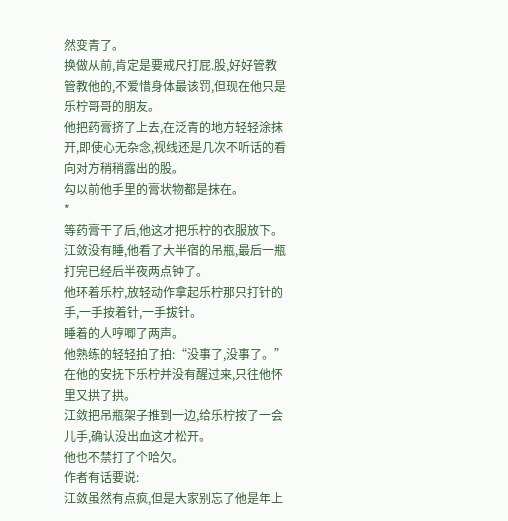然变青了。
换做从前,肯定是要戒尺打屁.股,好好管教管教他的,不爱惜身体最该罚,但现在他只是乐柠哥哥的朋友。
他把药膏挤了上去,在泛青的地方轻轻涂抹开,即使心无杂念,视线还是几次不听话的看向对方稍稍露出的股。
勾以前他手里的膏状物都是抹在。
*
等药膏干了后,他这才把乐柠的衣服放下。
江敛没有睡,他看了大半宿的吊瓶,最后一瓶打完已经后半夜两点钟了。
他环着乐柠,放轻动作拿起乐柠那只打针的手,一手按着针,一手拔针。
睡着的人哼唧了两声。
他熟练的轻轻拍了拍:“没事了,没事了。”
在他的安抚下乐柠并没有醒过来,只往他怀里又拱了拱。
江敛把吊瓶架子推到一边,给乐柠按了一会儿手,确认没出血这才松开。
他也不禁打了个哈欠。
作者有话要说:
江敛虽然有点疯,但是大家别忘了他是年上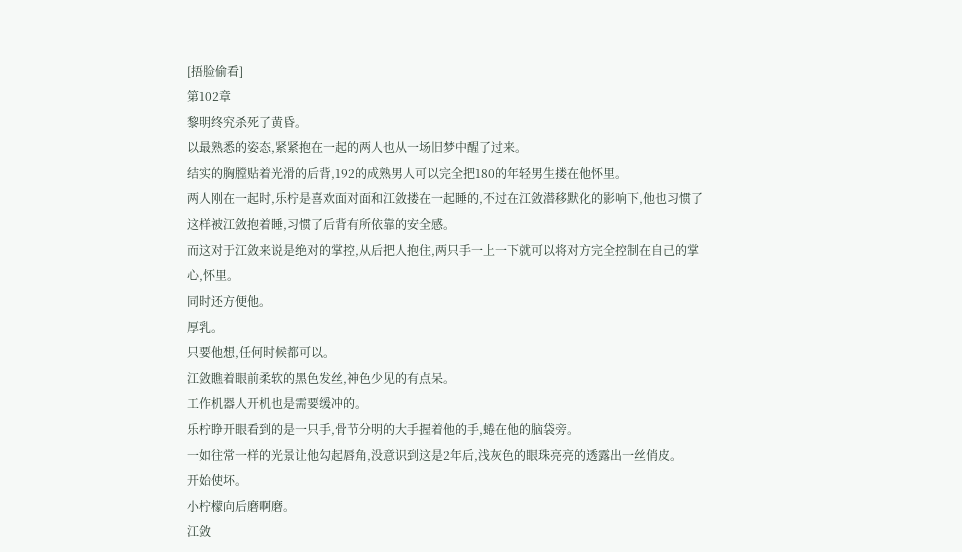[捂脸偷看]
第102章
黎明终究杀死了黄昏。
以最熟悉的姿态,紧紧抱在一起的两人也从一场旧梦中醒了过来。
结实的胸膛贴着光滑的后背,192的成熟男人可以完全把180的年轻男生搂在他怀里。
两人刚在一起时,乐柠是喜欢面对面和江敛搂在一起睡的,不过在江敛潜移默化的影响下,他也习惯了这样被江敛抱着睡,习惯了后背有所依靠的安全感。
而这对于江敛来说是绝对的掌控,从后把人抱住,两只手一上一下就可以将对方完全控制在自己的掌心,怀里。
同时还方便他。
厚乳。
只要他想,任何时候都可以。
江敛瞧着眼前柔软的黑色发丝,神色少见的有点呆。
工作机器人开机也是需要缓冲的。
乐柠睁开眼看到的是一只手,骨节分明的大手握着他的手,蜷在他的脑袋旁。
一如往常一样的光景让他勾起唇角,没意识到这是2年后,浅灰色的眼珠亮亮的透露出一丝俏皮。
开始使坏。
小柠檬向后磨啊磨。
江敛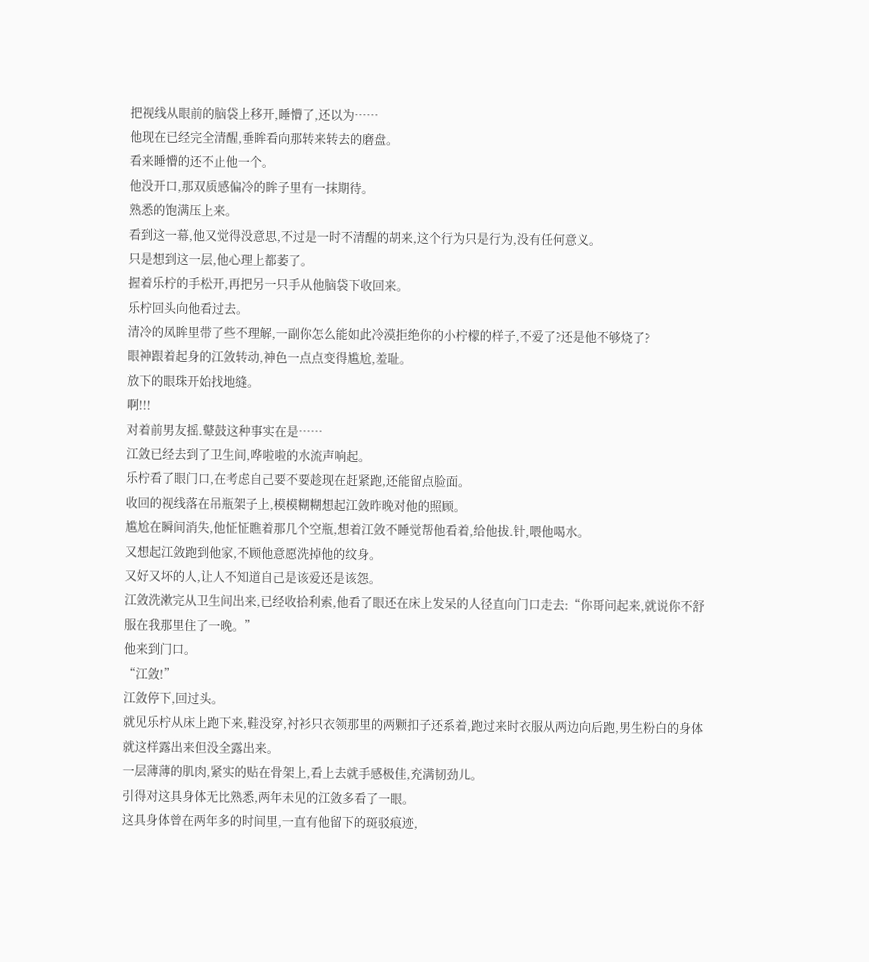把视线从眼前的脑袋上移开,睡懵了,还以为……
他现在已经完全清醒,垂眸看向那转来转去的磨盘。
看来睡懵的还不止他一个。
他没开口,那双质感偏冷的眸子里有一抹期待。
熟悉的饱满压上来。
看到这一幕,他又觉得没意思,不过是一时不清醒的胡来,这个行为只是行为,没有任何意义。
只是想到这一层,他心理上都萎了。
握着乐柠的手松开,再把另一只手从他脑袋下收回来。
乐柠回头向他看过去。
清冷的凤眸里带了些不理解,一副你怎么能如此冷漠拒绝你的小柠檬的样子,不爱了?还是他不够烧了?
眼神跟着起身的江敛转动,神色一点点变得尴尬,羞耻。
放下的眼珠开始找地缝。
啊!!!
对着前男友摇.鼙鼓这种事实在是……
江敛已经去到了卫生间,哗啦啦的水流声响起。
乐柠看了眼门口,在考虑自己要不要趁现在赶紧跑,还能留点脸面。
收回的视线落在吊瓶架子上,模模糊糊想起江敛昨晚对他的照顾。
尴尬在瞬间消失,他怔怔瞧着那几个空瓶,想着江敛不睡觉帮他看着,给他拔.针,喂他喝水。
又想起江敛跑到他家,不顾他意愿洗掉他的纹身。
又好又坏的人,让人不知道自己是该爱还是该怨。
江敛洗漱完从卫生间出来,已经收拾利索,他看了眼还在床上发呆的人径直向门口走去:“你哥问起来,就说你不舒服在我那里住了一晚。”
他来到门口。
“江敛!”
江敛停下,回过头。
就见乐柠从床上跑下来,鞋没穿,衬衫只衣领那里的两颗扣子还系着,跑过来时衣服从两边向后跑,男生粉白的身体就这样露出来但没全露出来。
一层薄薄的肌肉,紧实的贴在骨架上,看上去就手感极佳,充满韧劲儿。
引得对这具身体无比熟悉,两年未见的江敛多看了一眼。
这具身体曾在两年多的时间里,一直有他留下的斑驳痕迹,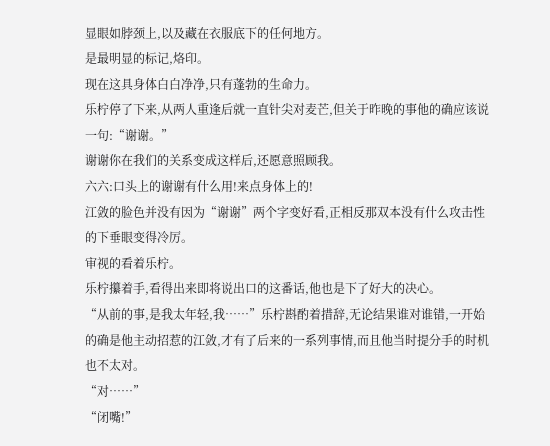显眼如脖颈上,以及藏在衣服底下的任何地方。
是最明显的标记,烙印。
现在这具身体白白净净,只有蓬勃的生命力。
乐柠停了下来,从两人重逢后就一直针尖对麦芒,但关于昨晚的事他的确应该说一句:“谢谢。”
谢谢你在我们的关系变成这样后,还愿意照顾我。
六六:口头上的谢谢有什么用!来点身体上的!
江敛的脸色并没有因为“谢谢”两个字变好看,正相反那双本没有什么攻击性的下垂眼变得冷厉。
审视的看着乐柠。
乐柠攥着手,看得出来即将说出口的这番话,他也是下了好大的决心。
“从前的事,是我太年轻,我……”乐柠斟酌着措辞,无论结果谁对谁错,一开始的确是他主动招惹的江敛,才有了后来的一系列事情,而且他当时提分手的时机也不太对。
“对……”
“闭嘴!”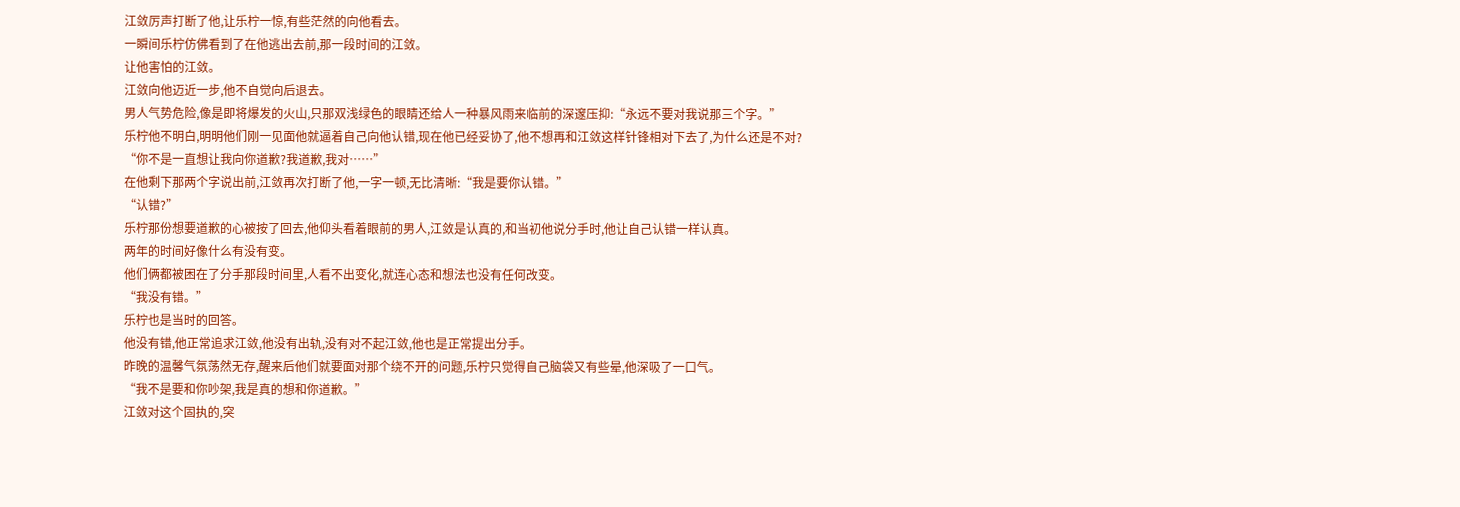江敛厉声打断了他,让乐柠一惊,有些茫然的向他看去。
一瞬间乐柠仿佛看到了在他逃出去前,那一段时间的江敛。
让他害怕的江敛。
江敛向他迈近一步,他不自觉向后退去。
男人气势危险,像是即将爆发的火山,只那双浅绿色的眼睛还给人一种暴风雨来临前的深邃压抑:“永远不要对我说那三个字。”
乐柠他不明白,明明他们刚一见面他就逼着自己向他认错,现在他已经妥协了,他不想再和江敛这样针锋相对下去了,为什么还是不对?
“你不是一直想让我向你道歉?我道歉,我对……”
在他剩下那两个字说出前,江敛再次打断了他,一字一顿,无比清晰:“我是要你认错。”
“认错?”
乐柠那份想要道歉的心被按了回去,他仰头看着眼前的男人,江敛是认真的,和当初他说分手时,他让自己认错一样认真。
两年的时间好像什么有没有变。
他们俩都被困在了分手那段时间里,人看不出变化,就连心态和想法也没有任何改变。
“我没有错。”
乐柠也是当时的回答。
他没有错,他正常追求江敛,他没有出轨,没有对不起江敛,他也是正常提出分手。
昨晚的温馨气氛荡然无存,醒来后他们就要面对那个绕不开的问题,乐柠只觉得自己脑袋又有些晕,他深吸了一口气。
“我不是要和你吵架,我是真的想和你道歉。”
江敛对这个固执的,突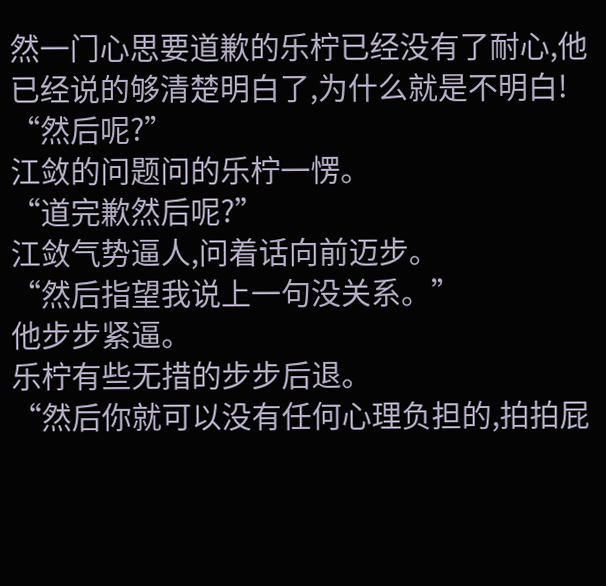然一门心思要道歉的乐柠已经没有了耐心,他已经说的够清楚明白了,为什么就是不明白!
“然后呢?”
江敛的问题问的乐柠一愣。
“道完歉然后呢?”
江敛气势逼人,问着话向前迈步。
“然后指望我说上一句没关系。”
他步步紧逼。
乐柠有些无措的步步后退。
“然后你就可以没有任何心理负担的,拍拍屁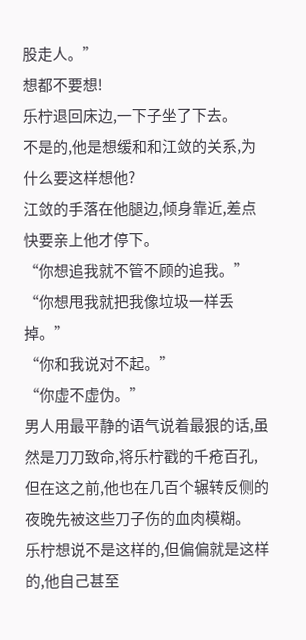股走人。”
想都不要想!
乐柠退回床边,一下子坐了下去。
不是的,他是想缓和和江敛的关系,为什么要这样想他?
江敛的手落在他腿边,倾身靠近,差点快要亲上他才停下。
“你想追我就不管不顾的追我。”
“你想甩我就把我像垃圾一样丢掉。”
“你和我说对不起。”
“你虚不虚伪。”
男人用最平静的语气说着最狠的话,虽然是刀刀致命,将乐柠戳的千疮百孔,但在这之前,他也在几百个辗转反侧的夜晚先被这些刀子伤的血肉模糊。
乐柠想说不是这样的,但偏偏就是这样的,他自己甚至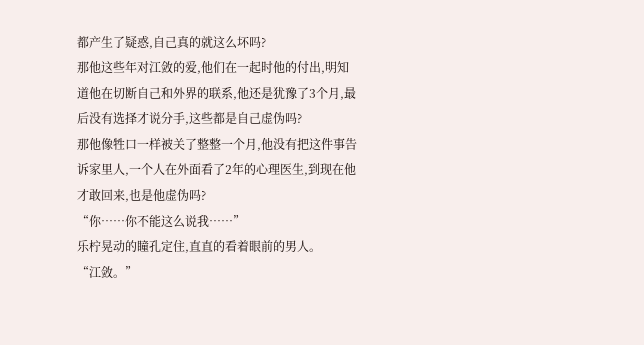都产生了疑惑,自己真的就这么坏吗?
那他这些年对江敛的爱,他们在一起时他的付出,明知道他在切断自己和外界的联系,他还是犹豫了3个月,最后没有选择才说分手,这些都是自己虚伪吗?
那他像牲口一样被关了整整一个月,他没有把这件事告诉家里人,一个人在外面看了2年的心理医生,到现在他才敢回来,也是他虚伪吗?
“你……你不能这么说我……”
乐柠晃动的瞳孔定住,直直的看着眼前的男人。
“江敛。”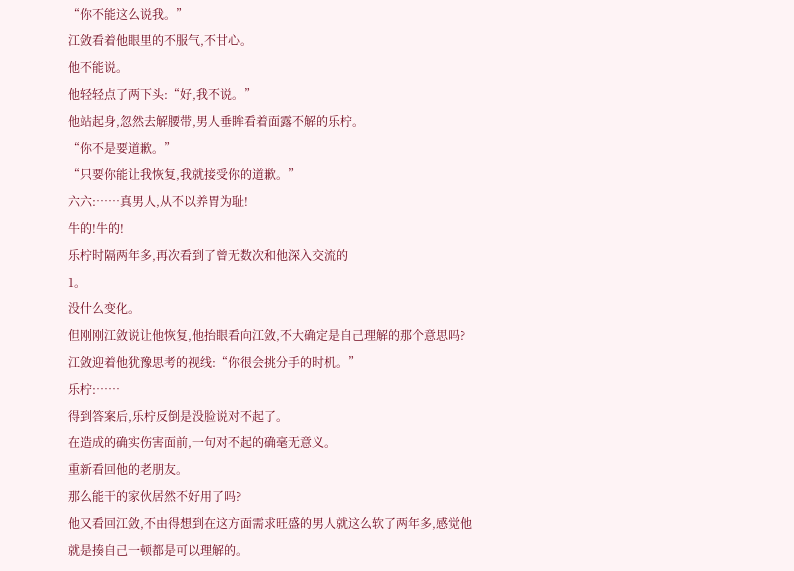“你不能这么说我。”
江敛看着他眼里的不服气,不甘心。
他不能说。
他轻轻点了两下头:“好,我不说。”
他站起身,忽然去解腰带,男人垂眸看着面露不解的乐柠。
“你不是要道歉。”
“只要你能让我恢复,我就接受你的道歉。”
六六:……真男人,从不以养胃为耻!
牛的!牛的!
乐柠时隔两年多,再次看到了曾无数次和他深入交流的
1。
没什么变化。
但刚刚江敛说让他恢复,他抬眼看向江敛,不大确定是自己理解的那个意思吗?
江敛迎着他犹豫思考的视线:“你很会挑分手的时机。”
乐柠:……
得到答案后,乐柠反倒是没脸说对不起了。
在造成的确实伤害面前,一句对不起的确毫无意义。
重新看回他的老朋友。
那么能干的家伙居然不好用了吗?
他又看回江敛,不由得想到在这方面需求旺盛的男人就这么软了两年多,感觉他就是揍自己一顿都是可以理解的。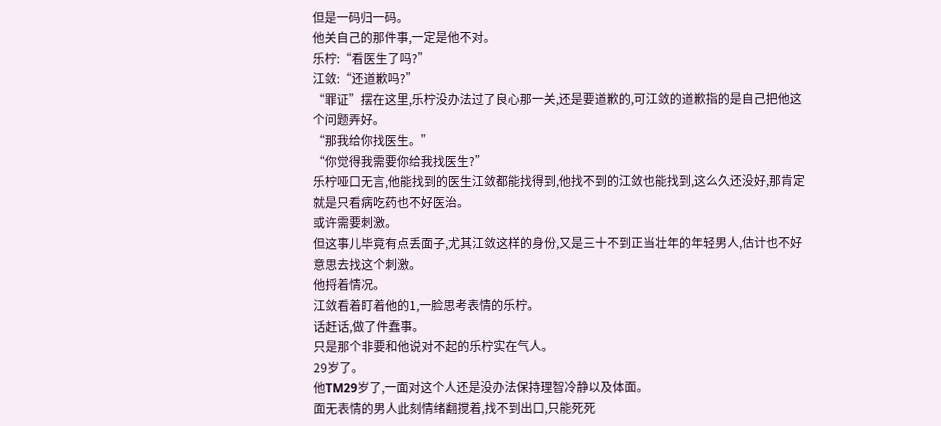但是一码归一码。
他关自己的那件事,一定是他不对。
乐柠:“看医生了吗?”
江敛:“还道歉吗?”
“罪证”摆在这里,乐柠没办法过了良心那一关,还是要道歉的,可江敛的道歉指的是自己把他这个问题弄好。
“那我给你找医生。”
“你觉得我需要你给我找医生?”
乐柠哑口无言,他能找到的医生江敛都能找得到,他找不到的江敛也能找到,这么久还没好,那肯定就是只看病吃药也不好医治。
或许需要刺激。
但这事儿毕竟有点丢面子,尤其江敛这样的身份,又是三十不到正当壮年的年轻男人,估计也不好意思去找这个刺激。
他捋着情况。
江敛看着盯着他的1,一脸思考表情的乐柠。
话赶话,做了件蠢事。
只是那个非要和他说对不起的乐柠实在气人。
29岁了。
他TM29岁了,一面对这个人还是没办法保持理智冷静以及体面。
面无表情的男人此刻情绪翻搅着,找不到出口,只能死死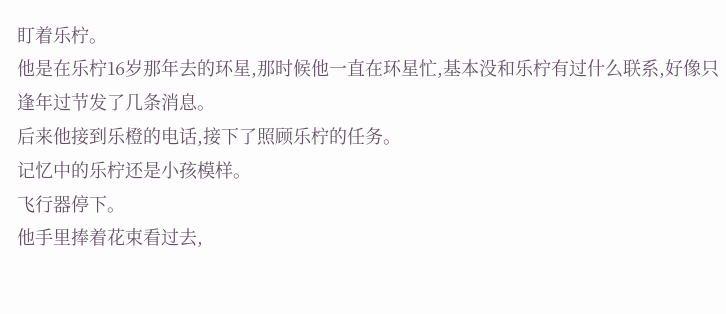盯着乐柠。
他是在乐柠16岁那年去的环星,那时候他一直在环星忙,基本没和乐柠有过什么联系,好像只逢年过节发了几条消息。
后来他接到乐橙的电话,接下了照顾乐柠的任务。
记忆中的乐柠还是小孩模样。
飞行器停下。
他手里捧着花束看过去,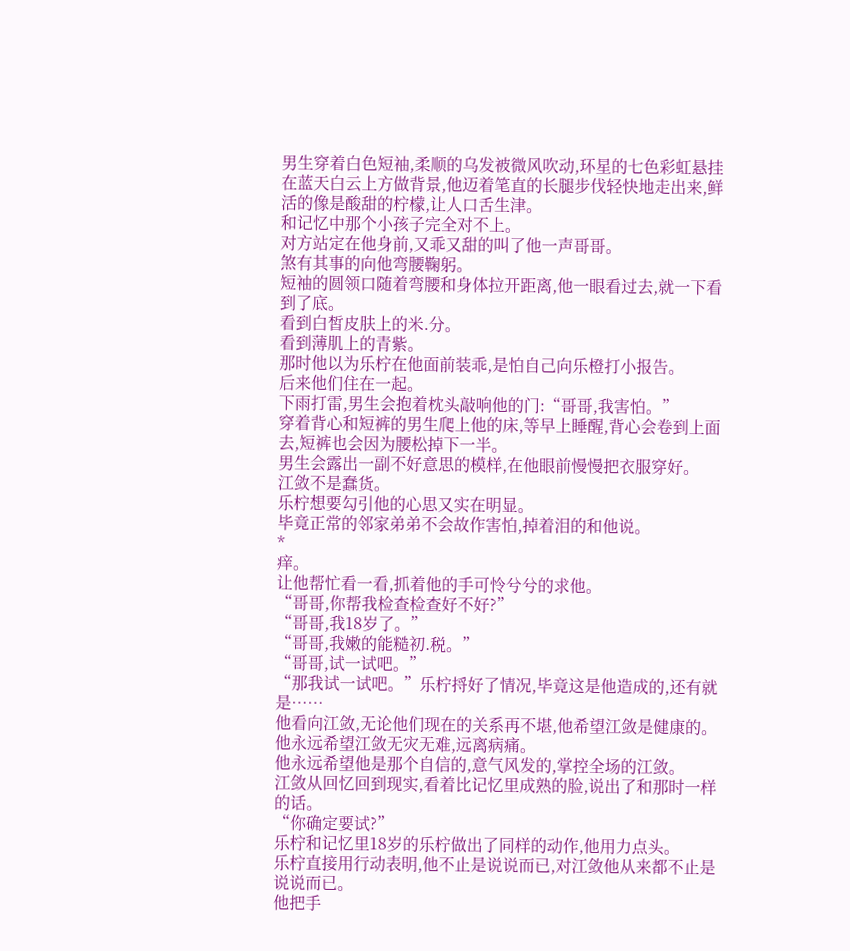男生穿着白色短袖,柔顺的乌发被微风吹动,环星的七色彩虹悬挂在蓝天白云上方做背景,他迈着笔直的长腿步伐轻快地走出来,鲜活的像是酸甜的柠檬,让人口舌生津。
和记忆中那个小孩子完全对不上。
对方站定在他身前,又乖又甜的叫了他一声哥哥。
煞有其事的向他弯腰鞠躬。
短袖的圆领口随着弯腰和身体拉开距离,他一眼看过去,就一下看到了底。
看到白皙皮肤上的米.分。
看到薄肌上的青紫。
那时他以为乐柠在他面前装乖,是怕自己向乐橙打小报告。
后来他们住在一起。
下雨打雷,男生会抱着枕头敲响他的门:“哥哥,我害怕。”
穿着背心和短裤的男生爬上他的床,等早上睡醒,背心会卷到上面去,短裤也会因为腰松掉下一半。
男生会露出一副不好意思的模样,在他眼前慢慢把衣服穿好。
江敛不是蠢货。
乐柠想要勾引他的心思又实在明显。
毕竟正常的邻家弟弟不会故作害怕,掉着泪的和他说。
*
痒。
让他帮忙看一看,抓着他的手可怜兮兮的求他。
“哥哥,你帮我检查检查好不好?”
“哥哥,我18岁了。”
“哥哥,我嫩的能糙初.税。”
“哥哥,试一试吧。”
“那我试一试吧。”乐柠捋好了情况,毕竟这是他造成的,还有就是……
他看向江敛,无论他们现在的关系再不堪,他希望江敛是健康的。
他永远希望江敛无灾无难,远离病痛。
他永远希望他是那个自信的,意气风发的,掌控全场的江敛。
江敛从回忆回到现实,看着比记忆里成熟的脸,说出了和那时一样的话。
“你确定要试?”
乐柠和记忆里18岁的乐柠做出了同样的动作,他用力点头。
乐柠直接用行动表明,他不止是说说而已,对江敛他从来都不止是说说而已。
他把手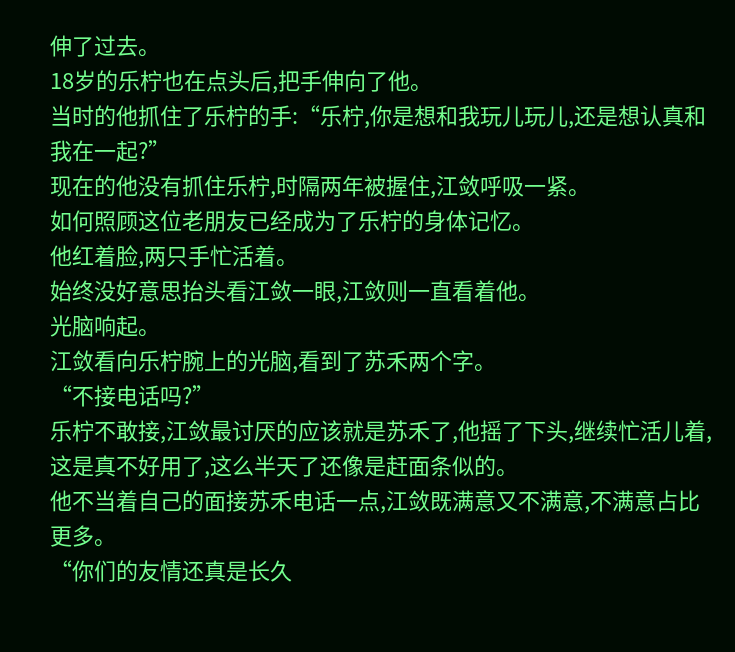伸了过去。
18岁的乐柠也在点头后,把手伸向了他。
当时的他抓住了乐柠的手:“乐柠,你是想和我玩儿玩儿,还是想认真和我在一起?”
现在的他没有抓住乐柠,时隔两年被握住,江敛呼吸一紧。
如何照顾这位老朋友已经成为了乐柠的身体记忆。
他红着脸,两只手忙活着。
始终没好意思抬头看江敛一眼,江敛则一直看着他。
光脑响起。
江敛看向乐柠腕上的光脑,看到了苏禾两个字。
“不接电话吗?”
乐柠不敢接,江敛最讨厌的应该就是苏禾了,他摇了下头,继续忙活儿着,这是真不好用了,这么半天了还像是赶面条似的。
他不当着自己的面接苏禾电话一点,江敛既满意又不满意,不满意占比更多。
“你们的友情还真是长久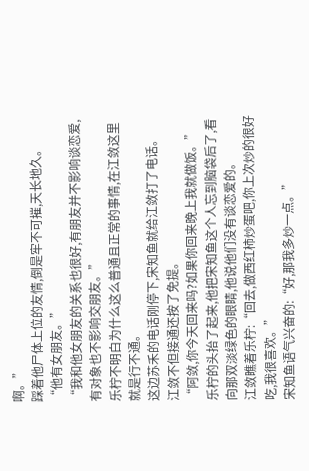啊。”
踩着他尸体上位的友情,倒是牢不可摧,天长地久。
“他有女朋友。”
“我和他女朋友的关系也很好,有朋友并不影响谈恋爱,有对象也不影响交朋友。”
乐柠不明白为什么这么普通且正常的事情,在江敛这里就是行不通。
这边苏禾的电话刚停下,宋知鱼就给江敛打了电话。
江敛不但接通还按了免提。
“阿敛,你今天回来吗?如果你回来晚上我就做饭。”
乐柠的头抬了起来,他把宋知鱼这个人忘到脑袋后了,看向那双淡绿色的眼睛,他说他们没有谈恋爱的。
江敛瞧着乐柠:“回去,做西红柿炒蛋吧,你上次炒的很好吃,我很喜欢。”
宋知鱼语气兴奋的:“好,那我多炒一点。”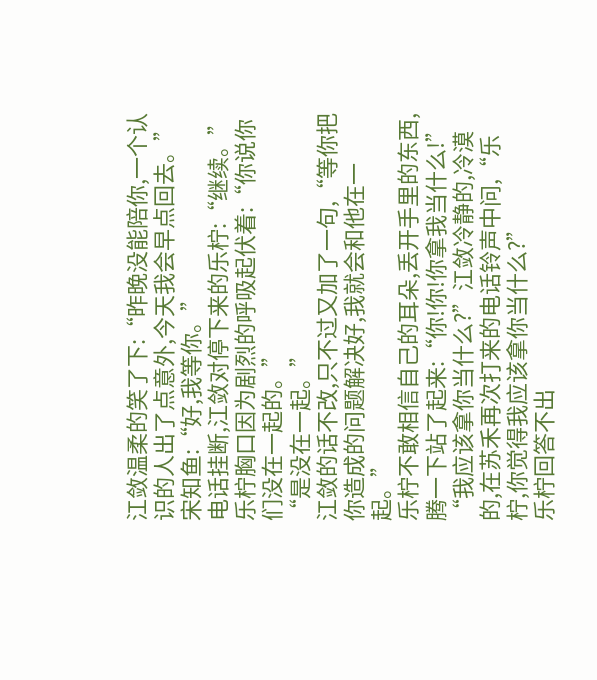江敛温柔的笑了下:“昨晚没能陪你,一个认识的人出了点意外,今天我会早点回去。”
宋知鱼:“好,我等你。”
电话挂断,江敛对停下来的乐柠:“继续。”
乐柠胸口因为剧烈的呼吸起伏着:“你说你们没在一起的。”
“是没在一起。”
江敛的话不改,只不过又加了一句,“等你把你造成的问题解决好,我就会和他在一起。”
乐柠不敢相信自己的耳朵,丢开手里的东西,腾一下站了起来:“你!你!你拿我当什么!”
“我应该拿你当什么?”江敛冷静的,冷漠的,在苏禾再次打来的电话铃声中问,“乐柠,你觉得我应该拿你当什么?”
乐柠回答不出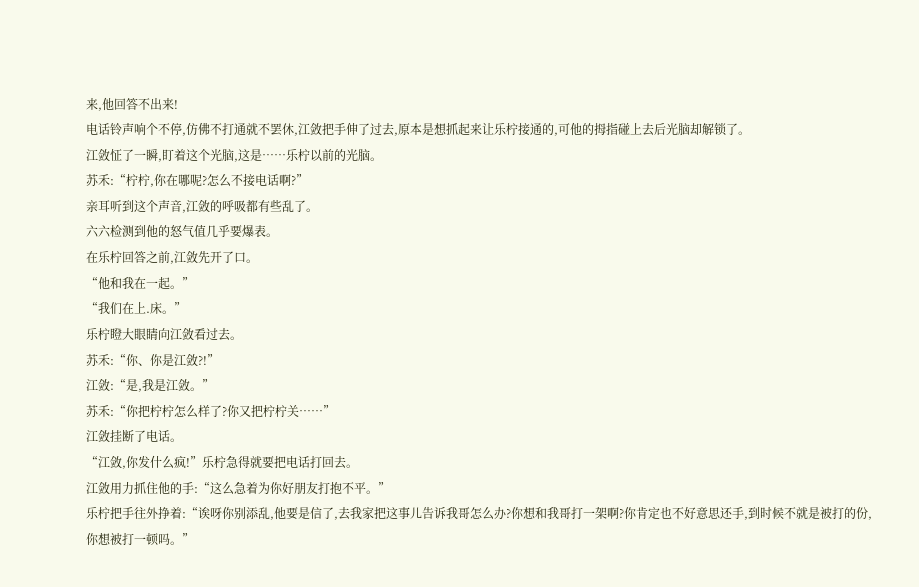来,他回答不出来!
电话铃声响个不停,仿佛不打通就不罢休,江敛把手伸了过去,原本是想抓起来让乐柠接通的,可他的拇指碰上去后光脑却解锁了。
江敛怔了一瞬,盯着这个光脑,这是……乐柠以前的光脑。
苏禾:“柠柠,你在哪呢?怎么不接电话啊?”
亲耳听到这个声音,江敛的呼吸都有些乱了。
六六检测到他的怒气值几乎要爆表。
在乐柠回答之前,江敛先开了口。
“他和我在一起。”
“我们在上.床。”
乐柠瞪大眼睛向江敛看过去。
苏禾:“你、你是江敛?!”
江敛:“是,我是江敛。”
苏禾:“你把柠柠怎么样了?你又把柠柠关……”
江敛挂断了电话。
“江敛,你发什么疯!”乐柠急得就要把电话打回去。
江敛用力抓住他的手:“这么急着为你好朋友打抱不平。”
乐柠把手往外挣着:“诶呀你别添乱,他要是信了,去我家把这事儿告诉我哥怎么办?你想和我哥打一架啊?你肯定也不好意思还手,到时候不就是被打的份,你想被打一顿吗。”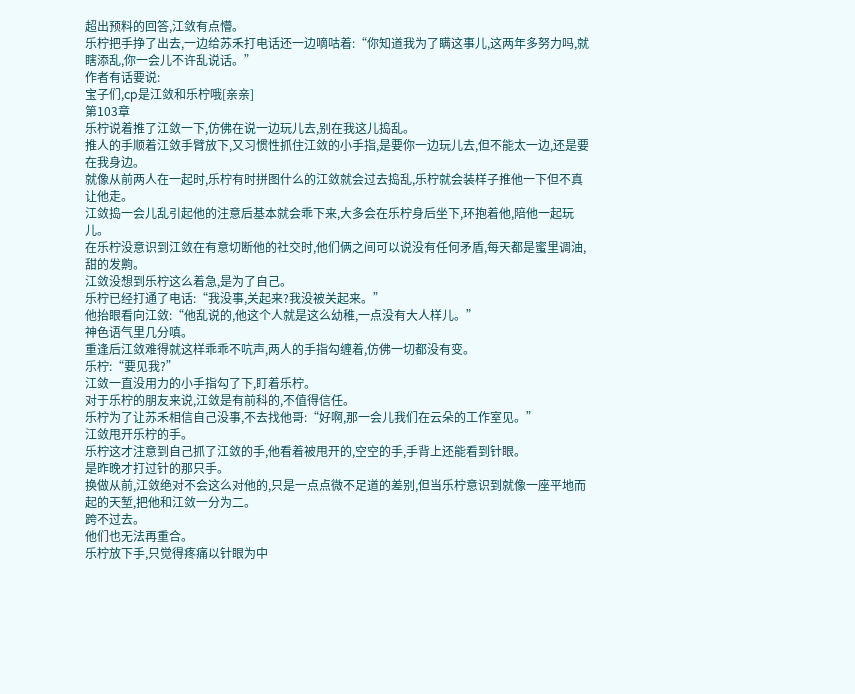超出预料的回答,江敛有点懵。
乐柠把手挣了出去,一边给苏禾打电话还一边嘀咕着:“你知道我为了瞒这事儿,这两年多努力吗,就瞎添乱,你一会儿不许乱说话。”
作者有话要说:
宝子们,cp是江敛和乐柠哦[亲亲]
第103章
乐柠说着推了江敛一下,仿佛在说一边玩儿去,别在我这儿捣乱。
推人的手顺着江敛手臂放下,又习惯性抓住江敛的小手指,是要你一边玩儿去,但不能太一边,还是要在我身边。
就像从前两人在一起时,乐柠有时拼图什么的江敛就会过去捣乱,乐柠就会装样子推他一下但不真让他走。
江敛捣一会儿乱引起他的注意后基本就会乖下来,大多会在乐柠身后坐下,环抱着他,陪他一起玩儿。
在乐柠没意识到江敛在有意切断他的社交时,他们俩之间可以说没有任何矛盾,每天都是蜜里调油,甜的发齁。
江敛没想到乐柠这么着急,是为了自己。
乐柠已经打通了电话:“我没事,关起来?我没被关起来。”
他抬眼看向江敛:“他乱说的,他这个人就是这么幼稚,一点没有大人样儿。”
神色语气里几分嗔。
重逢后江敛难得就这样乖乖不吭声,两人的手指勾缠着,仿佛一切都没有变。
乐柠:“要见我?”
江敛一直没用力的小手指勾了下,盯着乐柠。
对于乐柠的朋友来说,江敛是有前科的,不值得信任。
乐柠为了让苏禾相信自己没事,不去找他哥:“好啊,那一会儿我们在云朵的工作室见。”
江敛甩开乐柠的手。
乐柠这才注意到自己抓了江敛的手,他看着被甩开的,空空的手,手背上还能看到针眼。
是昨晚才打过针的那只手。
换做从前,江敛绝对不会这么对他的,只是一点点微不足道的差别,但当乐柠意识到就像一座平地而起的天堑,把他和江敛一分为二。
跨不过去。
他们也无法再重合。
乐柠放下手,只觉得疼痛以针眼为中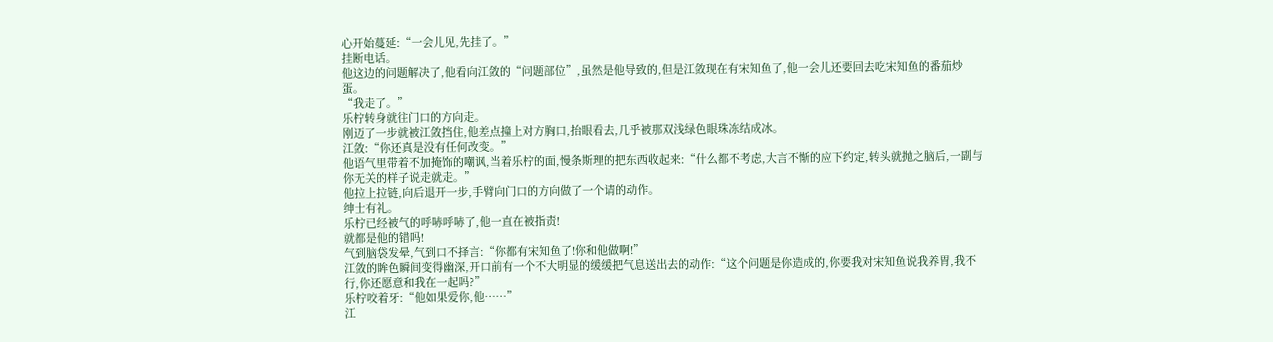心开始蔓延:“一会儿见,先挂了。”
挂断电话。
他这边的问题解决了,他看向江敛的“问题部位”,虽然是他导致的,但是江敛现在有宋知鱼了,他一会儿还要回去吃宋知鱼的番茄炒蛋。
“我走了。”
乐柠转身就往门口的方向走。
刚迈了一步就被江敛挡住,他差点撞上对方胸口,抬眼看去,几乎被那双浅绿色眼珠冻结成冰。
江敛:“你还真是没有任何改变。”
他语气里带着不加掩饰的嘲讽,当着乐柠的面,慢条斯理的把东西收起来:“什么都不考虑,大言不惭的应下约定,转头就抛之脑后,一副与你无关的样子说走就走。”
他拉上拉链,向后退开一步,手臂向门口的方向做了一个请的动作。
绅士有礼。
乐柠已经被气的呼哧呼哧了,他一直在被指责!
就都是他的错吗!
气到脑袋发晕,气到口不择言:“你都有宋知鱼了!你和他做啊!”
江敛的眸色瞬间变得幽深,开口前有一个不大明显的缓缓把气息送出去的动作:“这个问题是你造成的,你要我对宋知鱼说我养胃,我不行,你还愿意和我在一起吗?”
乐柠咬着牙:“他如果爱你,他……”
江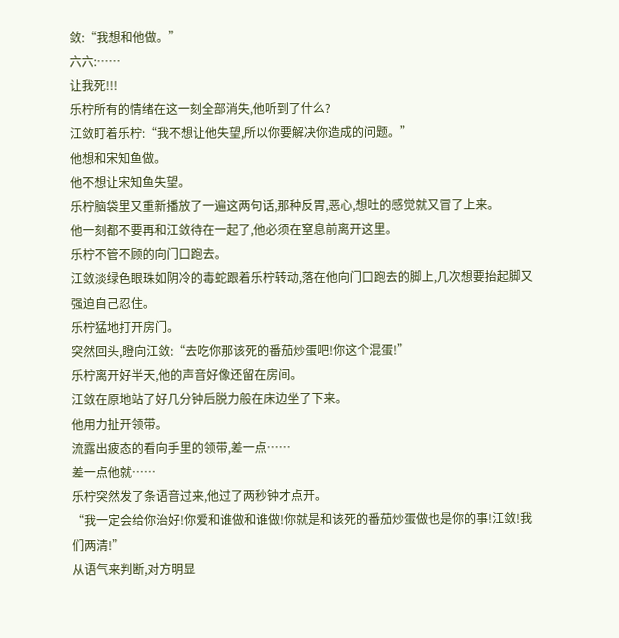敛:“我想和他做。”
六六:……
让我死!!!
乐柠所有的情绪在这一刻全部消失,他听到了什么?
江敛盯着乐柠:“我不想让他失望,所以你要解决你造成的问题。”
他想和宋知鱼做。
他不想让宋知鱼失望。
乐柠脑袋里又重新播放了一遍这两句话,那种反胃,恶心,想吐的感觉就又冒了上来。
他一刻都不要再和江敛待在一起了,他必须在窒息前离开这里。
乐柠不管不顾的向门口跑去。
江敛淡绿色眼珠如阴冷的毒蛇跟着乐柠转动,落在他向门口跑去的脚上,几次想要抬起脚又强迫自己忍住。
乐柠猛地打开房门。
突然回头,瞪向江敛:“去吃你那该死的番茄炒蛋吧!你这个混蛋!”
乐柠离开好半天,他的声音好像还留在房间。
江敛在原地站了好几分钟后脱力般在床边坐了下来。
他用力扯开领带。
流露出疲态的看向手里的领带,差一点……
差一点他就……
乐柠突然发了条语音过来,他过了两秒钟才点开。
“我一定会给你治好!你爱和谁做和谁做!你就是和该死的番茄炒蛋做也是你的事!江敛!我们两清!”
从语气来判断,对方明显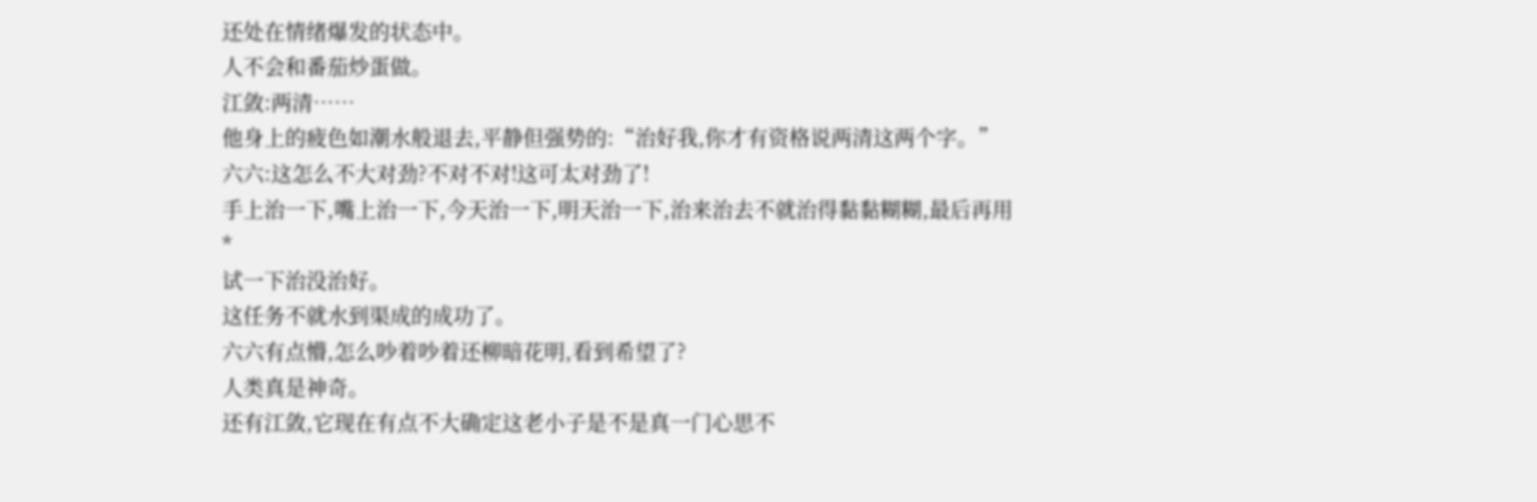还处在情绪爆发的状态中。
人不会和番茄炒蛋做。
江敛:两清……
他身上的疲色如潮水般退去,平静但强势的:“治好我,你才有资格说两清这两个字。”
六六:这怎么不大对劲?不对不对!这可太对劲了!
手上治一下,嘴上治一下,今天治一下,明天治一下,治来治去不就治得黏黏糊糊,最后再用
*
试一下治没治好。
这任务不就水到渠成的成功了。
六六有点懵,怎么吵着吵着还柳暗花明,看到希望了?
人类真是神奇。
还有江敛,它现在有点不大确定这老小子是不是真一门心思不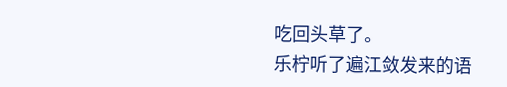吃回头草了。
乐柠听了遍江敛发来的语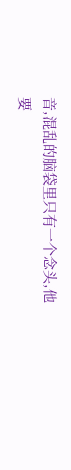音,混乱的脑袋里只有一个念头,他要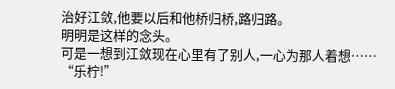治好江敛,他要以后和他桥归桥,路归路。
明明是这样的念头。
可是一想到江敛现在心里有了别人,一心为那人着想……
“乐柠!”